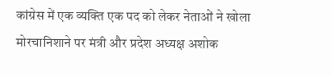कांग्रेस में एक व्यक्ति एक पद को लेकर नेताओं ने खोला मोरचानिशाने पर मंत्री और प्रदेश अध्यक्ष अशोक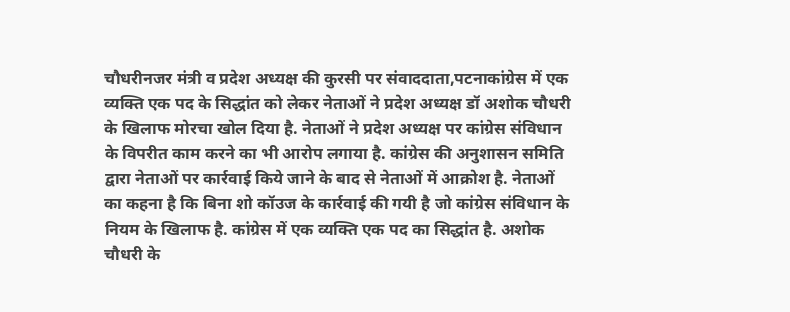चौधरीनजर मंत्री व प्रदेश अध्यक्ष की कुरसी पर संवाददाता,पटनाकांग्रेस में एक व्यक्ति एक पद के सिद्धांत को लेकर नेताओं ने प्रदेश अध्यक्ष डॉ अशोक चौधरी के खिलाफ मोरचा खोल दिया है. नेताओं ने प्रदेश अध्यक्ष पर कांग्रेस संविधान के विपरीत काम करने का भी आरोप लगाया है. कांग्रेस की अनुशासन समिति द्वारा नेताओं पर कार्रवाई किये जाने के बाद से नेताओं में आक्रोश है. नेताओं का कहना है कि बिना शो कॉउज के कार्रवाई की गयी है जो कांग्रेस संविधान के नियम के खिलाफ है. कांग्रेस में एक व्यक्ति एक पद का सिद्धांत है. अशोक चौधरी के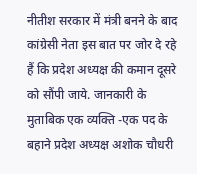नीतीश सरकार में मंत्री बनने के बाद कांग्रेसी नेता इस बात पर जोर दे रहे हैं कि प्रदेश अध्यक्ष की कमान दूसरे को सौंपी जाये. जानकारी के मुताबिक एक व्यक्ति -एक पद के बहाने प्रदेश अध्यक्ष अशोक चौधरी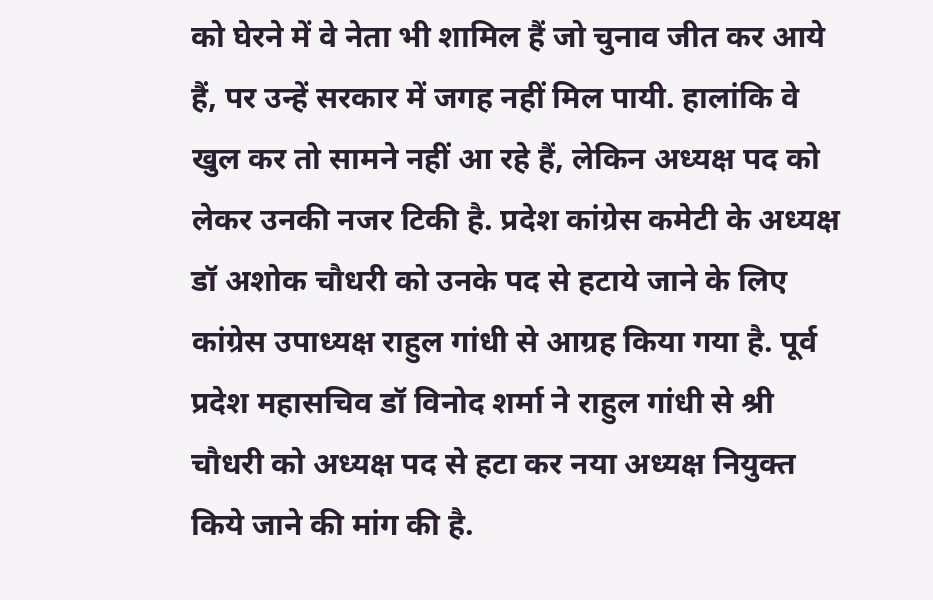को घेरने में वे नेता भी शामिल हैं जो चुनाव जीत कर आये हैं, पर उन्हें सरकार में जगह नहीं मिल पायी. हालांकि वे खुल कर तो सामने नहीं आ रहे हैं, लेकिन अध्यक्ष पद को लेकर उनकी नजर टिकी है. प्रदेश कांग्रेस कमेटी के अध्यक्ष डॉ अशोक चौधरी को उनके पद से हटाये जाने के लिए कांग्रेस उपाध्यक्ष राहुल गांधी से आग्रह किया गया है. पूर्व प्रदेश महासचिव डॉ विनोद शर्मा ने राहुल गांधी से श्री चौधरी को अध्यक्ष पद से हटा कर नया अध्यक्ष नियुक्त किये जाने की मांग की है.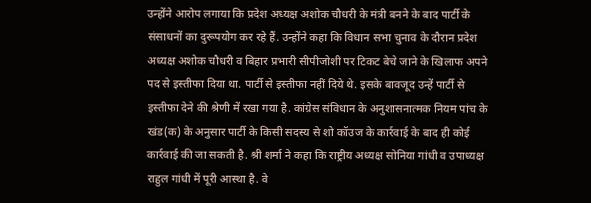उन्होंने आरोप लगाया कि प्रदेश अध्यक्ष अशोक चौधरी के मंत्री बनने के बाद पार्टी के संसाधनों का दुरूपयोग कर रहे हैं. उन्होंने कहा कि विधान सभा चुनाव के दौरान प्रदेश अध्यक्ष अशोक चौधरी व बिहार प्रभारी सीपीजोशी पर टिकट बेचे जाने के खिलाफ अपने पद से इस्तीफा दिया था. पार्टी से इस्तीफा नहीं दिये थे. इसके बावजूद उन्हें पार्टी से इस्तीफा देने की श्रेणी में रखा गया है. कांग्रेस संविधान के अनुशासनात्मक नियम पांच के खंड(क) के अनुसार पार्टी के किसी सदस्य से शो कॉउज के कार्रवाई के बाद ही कोई कार्रवाई की जा सकती है. श्री शर्मा ने कहा कि राष्ट्रीय अध्यक्ष सोनिया गांधी व उपाध्यक्ष राहुल गांधी में पूरी आस्था है. वे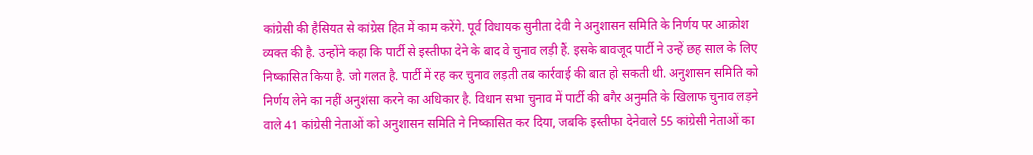कांग्रेसी की हैसियत से कांग्रेस हित में काम करेंगे. पूर्व विधायक सुनीता देवी ने अनुशासन समिति के निर्णय पर आक्रोश व्यक्त की है. उन्होंने कहा कि पार्टी से इस्तीफा देने के बाद वे चुनाव लड़ी हैं. इसके बावजूद पार्टी ने उन्हें छह साल के लिए निष्कासित किया है. जो गलत है. पार्टी में रह कर चुनाव लड़ती तब कार्रवाई की बात हो सकती थी. अनुशासन समिति को निर्णय लेने का नहीं अनुशंसा करने का अधिकार है. विधान सभा चुनाव में पार्टी की बगैर अनुमति के खिलाफ चुनाव लड़ने वाले 41 कांग्रेसी नेताओं को अनुशासन समिति ने निष्कासित कर दिया, जबकि इस्तीफा देनेवाले 55 कांग्रेसी नेताओं का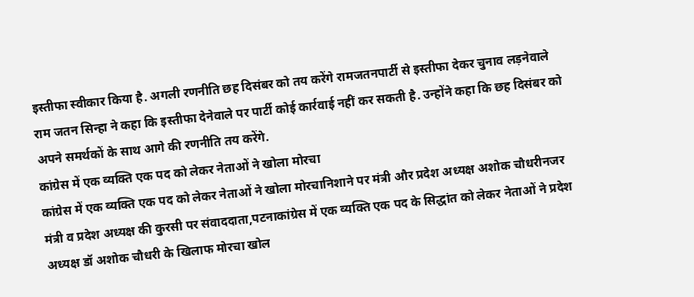इस्तीफा स्वीकार किया है. अगली रणनीति छह दिसंबर को तय करेंगे रामजतनपार्टी से इस्तीफा देकर चुनाव लड़नेवाले राम जतन सिन्हा ने कहा कि इस्तीफा देनेवाले पर पार्टी कोई कार्रवाई नहीं कर सकती है. उन्होंने कहा कि छह दिसंबर को अपने समर्थकों के साथ आगे की रणनीति तय करेंगे.
कांग्रेस में एक व्यक्ति एक पद को लेकर नेताओं ने खोला मोरचा
कांग्रेस में एक व्यक्ति एक पद को लेकर नेताओं ने खोला मोरचानिशाने पर मंत्री और प्रदेश अध्यक्ष अशोक चौधरीनजर मंत्री व प्रदेश अध्यक्ष की कुरसी पर संवाददाता,पटनाकांग्रेस में एक व्यक्ति एक पद के सिद्धांत को लेकर नेताओं ने प्रदेश अध्यक्ष डॉ अशोक चौधरी के खिलाफ मोरचा खोल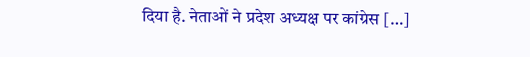दिया है. नेताओं ने प्रदेश अध्यक्ष पर कांग्रेस […]